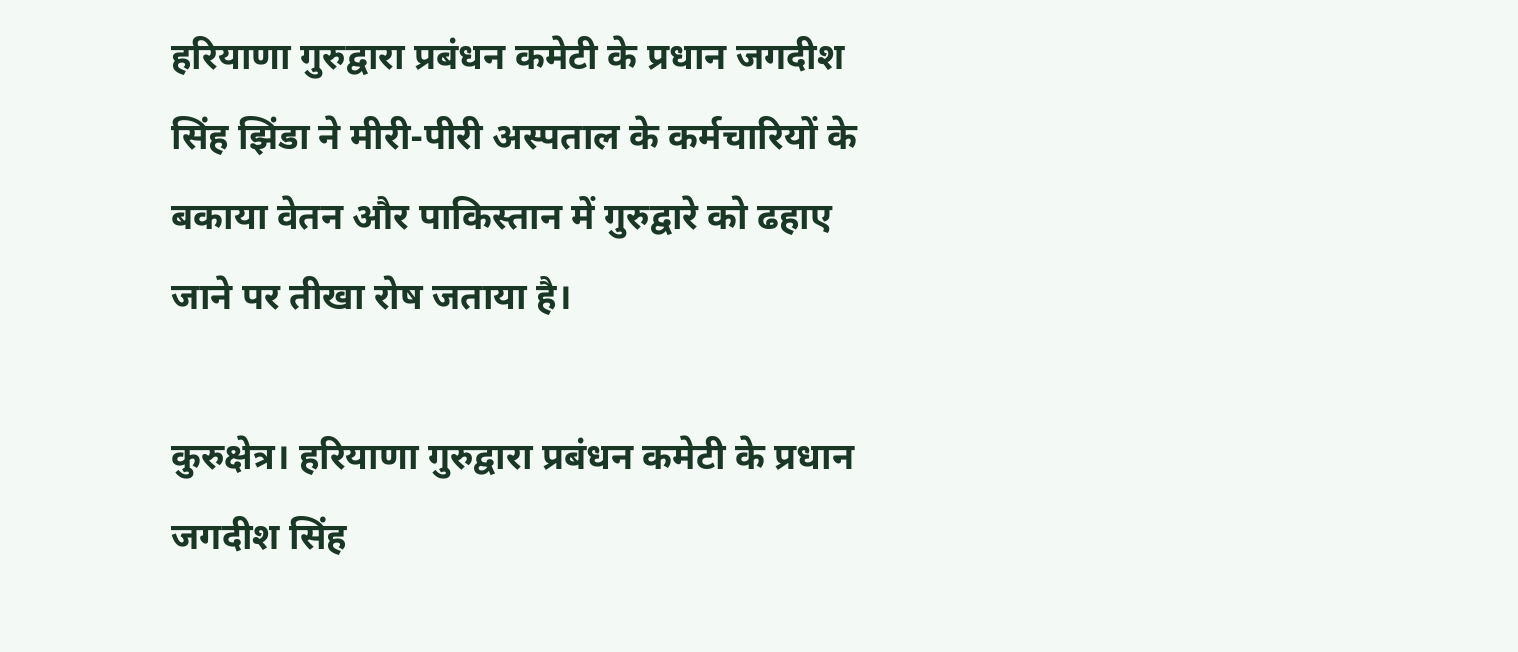हरियाणा गुरुद्वारा प्रबंधन कमेटी के प्रधान जगदीश सिंह झिंडा ने मीरी-पीरी अस्पताल के कर्मचारियों के बकाया वेतन और पाकिस्तान में गुरुद्वारे को ढहाए जाने पर तीखा रोष जताया है।

कुरुक्षेत्र। हरियाणा गुरुद्वारा प्रबंधन कमेटी के प्रधान जगदीश सिंह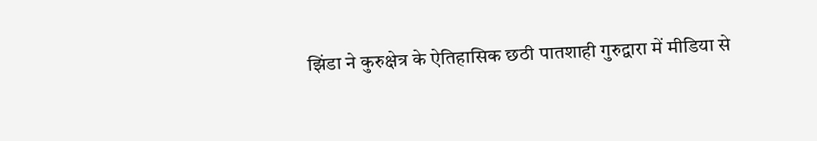झिंडा ने कुरुक्षेत्र के ऐतिहासिक छठी पातशाही गुरुद्वारा में मीडिया से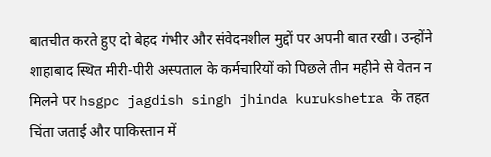बातचीत करते हुए दो बेहद गंभीर और संवेदनशील मुद्दों पर अपनी बात रखी। उन्होंने शाहाबाद स्थित मीरी-पीरी अस्पताल के कर्मचारियों को पिछले तीन महीने से वेतन न मिलने पर hsgpc jagdish singh jhinda kurukshetra के तहत चिंता जताई और पाकिस्तान में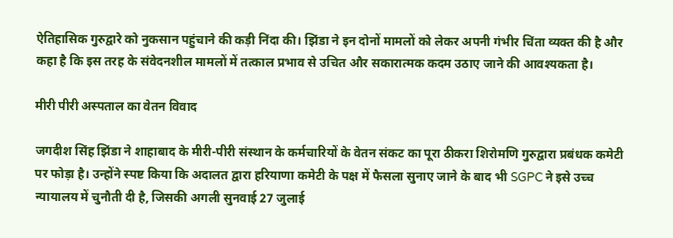ऐतिहासिक गुरुद्वारे को नुकसान पहुंचाने की कड़ी निंदा की। झिंडा ने इन दोनों मामलों को लेकर अपनी गंभीर चिंता व्यक्त की है और कहा है कि इस तरह के संवेदनशील मामलों में तत्काल प्रभाव से उचित और सकारात्मक कदम उठाए जाने की आवश्यकता है।

मीरी पीरी अस्पताल का वेतन विवाद

जगदीश सिंह झिंडा ने शाहाबाद के मीरी-पीरी संस्थान के कर्मचारियों के वेतन संकट का पूरा ठीकरा शिरोमणि गुरुद्वारा प्रबंधक कमेटी पर फोड़ा है। उन्होंने स्पष्ट किया कि अदालत द्वारा हरियाणा कमेटी के पक्ष में फैसला सुनाए जाने के बाद भी SGPC ने इसे उच्च न्यायालय में चुनौती दी है, जिसकी अगली सुनवाई 27 जुलाई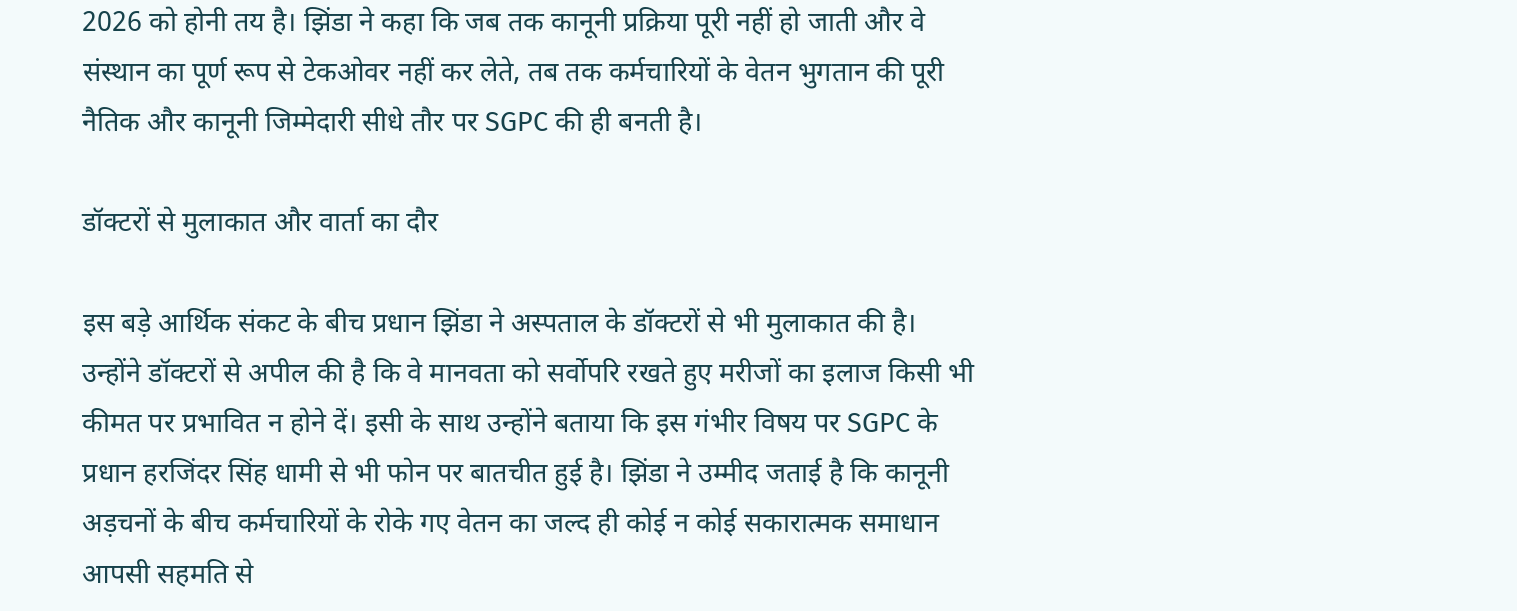2026 को होनी तय है। झिंडा ने कहा कि जब तक कानूनी प्रक्रिया पूरी नहीं हो जाती और वे संस्थान का पूर्ण रूप से टेकओवर नहीं कर लेते, तब तक कर्मचारियों के वेतन भुगतान की पूरी नैतिक और कानूनी जिम्मेदारी सीधे तौर पर SGPC की ही बनती है।

डॉक्टरों से मुलाकात और वार्ता का दौर

इस बड़े आर्थिक संकट के बीच प्रधान झिंडा ने अस्पताल के डॉक्टरों से भी मुलाकात की है। उन्होंने डॉक्टरों से अपील की है कि वे मानवता को सर्वोपरि रखते हुए मरीजों का इलाज किसी भी कीमत पर प्रभावित न होने दें। इसी के साथ उन्होंने बताया कि इस गंभीर विषय पर SGPC के प्रधान हरजिंदर सिंह धामी से भी फोन पर बातचीत हुई है। झिंडा ने उम्मीद जताई है कि कानूनी अड़चनों के बीच कर्मचारियों के रोके गए वेतन का जल्द ही कोई न कोई सकारात्मक समाधान आपसी सहमति से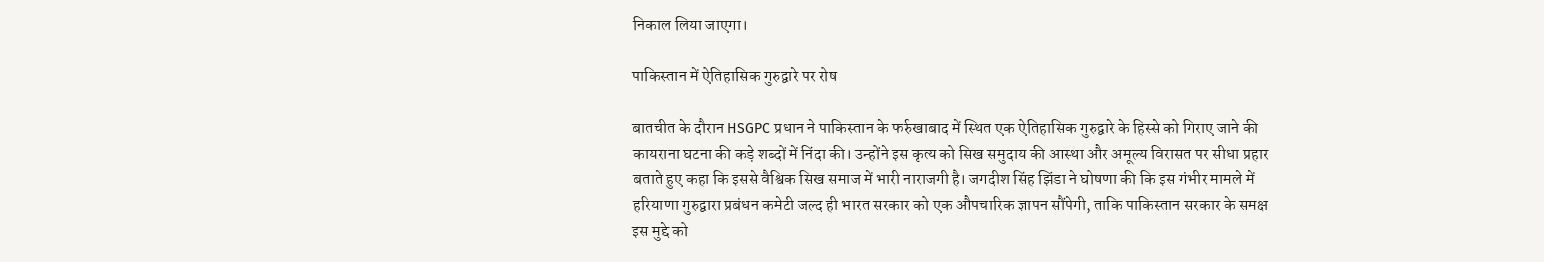निकाल लिया जाएगा।

पाकिस्तान में ऐतिहासिक गुरुद्वारे पर रोष

बातचीत के दौरान HSGPC प्रधान ने पाकिस्तान के फर्रुखाबाद में स्थित एक ऐतिहासिक गुरुद्वारे के हिस्से को गिराए जाने की कायराना घटना की कड़े शब्दों में निंदा की। उन्होंने इस कृत्य को सिख समुदाय की आस्था और अमूल्य विरासत पर सीधा प्रहार बताते हुए कहा कि इससे वैश्विक सिख समाज में भारी नाराजगी है। जगदीश सिंह झिंडा ने घोषणा की कि इस गंभीर मामले में हरियाणा गुरुद्वारा प्रबंधन कमेटी जल्द ही भारत सरकार को एक औपचारिक ज्ञापन सौंपेगी, ताकि पाकिस्तान सरकार के समक्ष इस मुद्दे को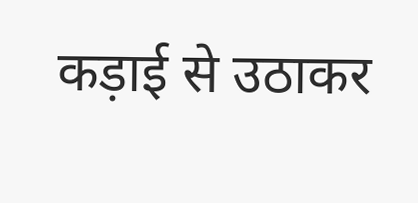कड़ाई से उठाकर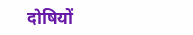दोषियों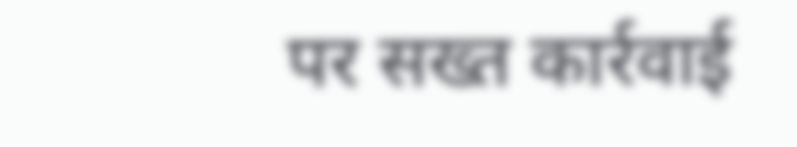पर सख्त कार्रवाई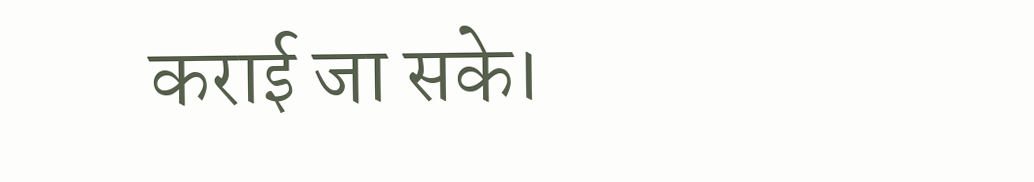कराई जा सके।